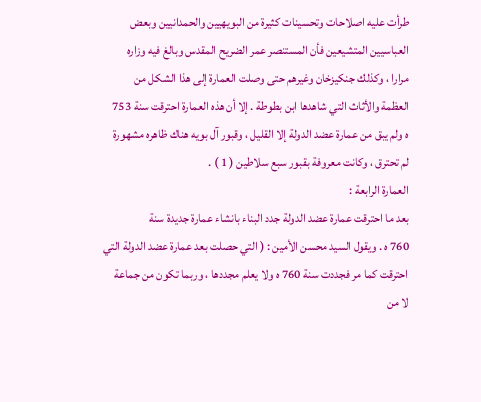طرأت عليه اصلاحات وتحسينات كثيرة من البويهيين والحمدانيين وبعض
العباسيين المتشيعين فأن المستنصر عمر الضريح المقدس وبالغ فيه وزاره
مرارا ، وكذلك جنكيزخان وغيرهم حتى وصلت العمارة إلى هذا الشكل من
العظمة والأثاث التي شاهدها ابن بطوطة . إلا أن هذه العمارة احترقت سنة 753
ه ولم يبق من عمارة عضد الدولة إلا القليل ، وقبور آل بويه هناك ظاهره مشهورة
لم تحترق ، وكانت معروفة بقبور سبع سلاطين ( 1 ) .
العمارة الرابعة :
بعد ما احترقت عمارة عضد الدولة جدد البناء بانشاء عمارة جديدة سنة
760 ه . ويقول السيد محسن الأمين : ( التي حصلت بعد عمارة عضد الدولة التي
احترقت كما مر فجددت سنة 760 ه ولا يعلم مجددها ، وربما تكون من جماعة
لا من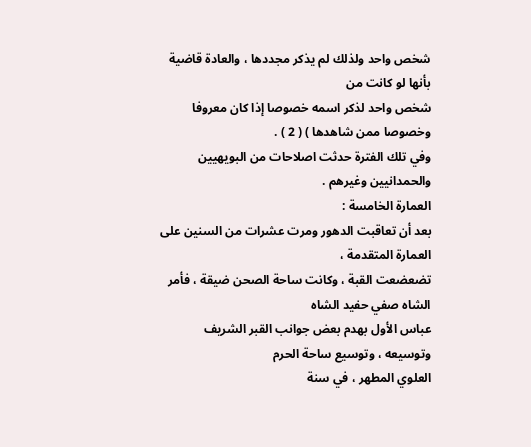شخص واحد ولذلك لم يذكر مجددها ، والعادة قاضية بأنها لو كانت من
شخص واحد لذكر اسمه خصوصا إذا كان معروفا وخصوصا ممن شاهدها ) ( 2 ) .
وفي تلك الفترة حدثت اصلاحات من البويهيين والحمدانيين وغيرهم .
العمارة الخامسة :
بعد أن تعاقبت الدهور ومرت عشرات من السنين على العمارة المتقدمة ،
تضعضعت القبة ، وكانت ساحة الصحن ضيقة ، فأمر الشاه صفي حفيد الشاه
عباس الأول بهدم بعض جوانب القبر الشريف وتوسيعه ، وتوسيع ساحة الحرم
العلوي المطهر ، في سنة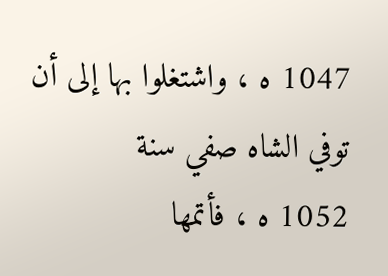1047 ه ، واشتغلوا بها إلى أن توفي الشاه صفي سنة
1052 ه ، فأتمها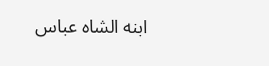ابنه الشاه عباس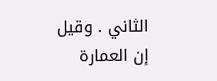الثاني . وقيل إن العمارة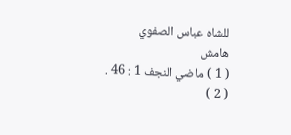للشاه عباس الصفوي
هامش
( 1 ) ماضي النجف 1 : 46 .
( 2 )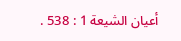أعيان الشيعة 1 : 538 .